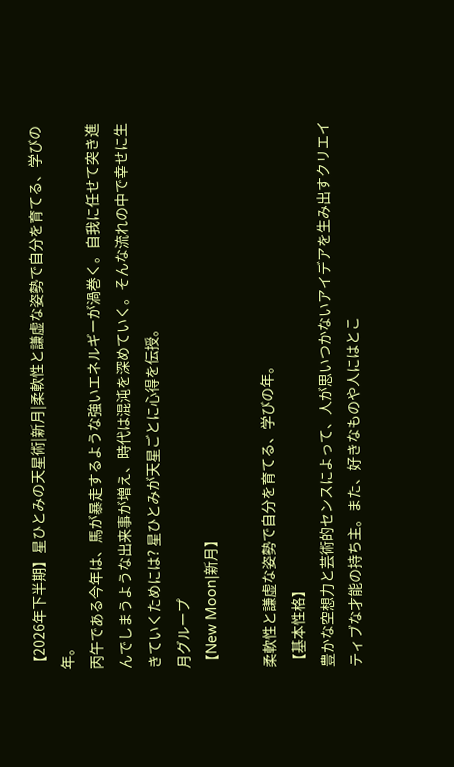【2026年下半期】星ひとみの天星術|新月|柔軟性と謙虚な姿勢で自分を育てる、学びの年。
丙午である今年は、馬が暴走するような強いエネルギーが渦巻く。自我に任せて突き進んでしまうような出来事が増え、時代は混沌を深めていく。そんな流れの中で幸せに生きていくためには? 星ひとみが天星ごとに心得を伝授。
月グループ
【New Moon|新月】

柔軟性と謙虚な姿勢で自分を育てる、学びの年。
【基本性格】
豊かな空想力と芸術的センスによって、人が思いつかないアイデアを生み出すクリエイティブな才能の持ち主。また、好きなものや人にはとこ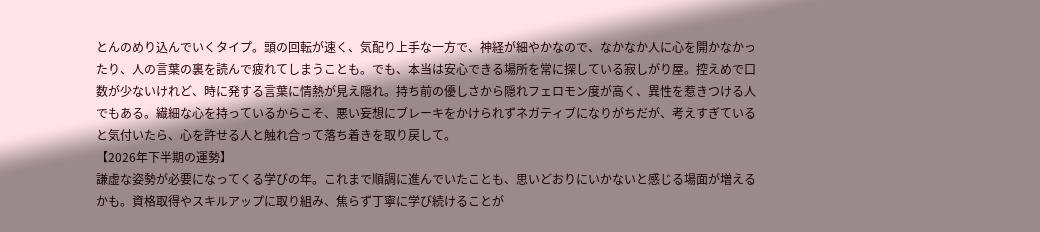とんのめり込んでいくタイプ。頭の回転が速く、気配り上手な一方で、神経が細やかなので、なかなか人に心を開かなかったり、人の言葉の裏を読んで疲れてしまうことも。でも、本当は安心できる場所を常に探している寂しがり屋。控えめで口数が少ないけれど、時に発する言葉に情熱が見え隠れ。持ち前の優しさから隠れフェロモン度が高く、異性を惹きつける人でもある。繊細な心を持っているからこそ、悪い妄想にブレーキをかけられずネガティブになりがちだが、考えすぎていると気付いたら、心を許せる人と触れ合って落ち着きを取り戻して。
【2026年下半期の運勢】
謙虚な姿勢が必要になってくる学びの年。これまで順調に進んでいたことも、思いどおりにいかないと感じる場面が増えるかも。資格取得やスキルアップに取り組み、焦らず丁寧に学び続けることが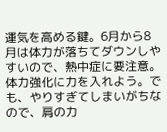運気を高める鍵。6月から8月は体力が落ちてダウンしやすいので、熱中症に要注意。体力強化に力を入れよう。でも、やりすぎてしまいがちなので、肩の力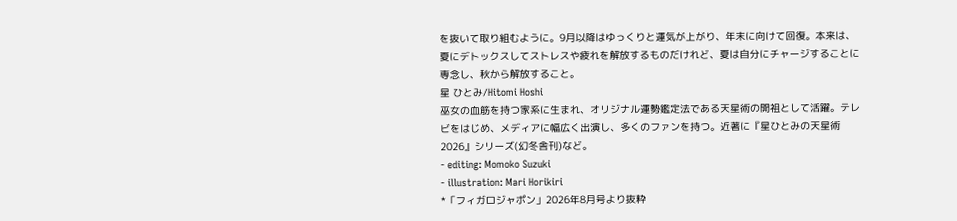を抜いて取り組むように。9月以降はゆっくりと運気が上がり、年末に向けて回復。本来は、夏にデトックスしてストレスや疲れを解放するものだけれど、夏は自分にチャージすることに専念し、秋から解放すること。
星 ひとみ/Hitomi Hoshi
巫女の血筋を持つ家系に生まれ、オリジナル運勢鑑定法である天星術の開祖として活躍。テレビをはじめ、メディアに幅広く出演し、多くのファンを持つ。近著に『星ひとみの天星術2026』シリーズ(幻冬舎刊)など。
- editing: Momoko Suzuki
- illustration: Mari Horikiri
*「フィガロジャポン」2026年8月号より抜粋